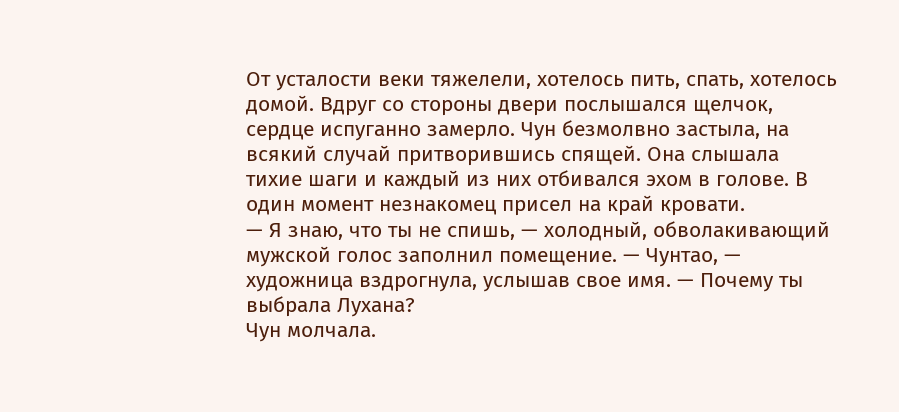От усталости веки тяжелели, хотелось пить, спать, хотелось домой. Вдруг со стороны двери послышался щелчок, сердце испуганно замерло. Чун безмолвно застыла, на всякий случай притворившись спящей. Она слышала тихие шаги и каждый из них отбивался эхом в голове. В один момент незнакомец присел на край кровати.
— Я знаю, что ты не спишь, — холодный, обволакивающий мужской голос заполнил помещение. — Чунтао, — художница вздрогнула, услышав свое имя. — Почему ты выбрала Лухана?
Чун молчала.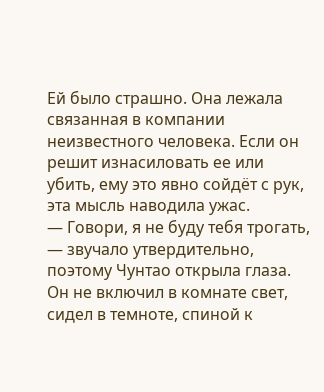Ей было страшно. Она лежала связанная в компании неизвестного человека. Если он решит изнасиловать ее или убить, ему это явно сойдёт с рук, эта мысль наводила ужас.
— Говори, я не буду тебя трогать, — звучало утвердительно, поэтому Чунтао открыла глаза. Он не включил в комнате свет, сидел в темноте, спиной к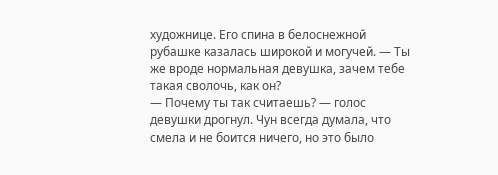художнице. Его спина в белоснежной рубашке казалась широкой и могучей. — Ты же вроде нормальная девушка, зачем тебе такая сволочь, как он?
— Почему ты так считаешь? — голос девушки дрогнул. Чун всегда думала, что смела и не боится ничего, но это было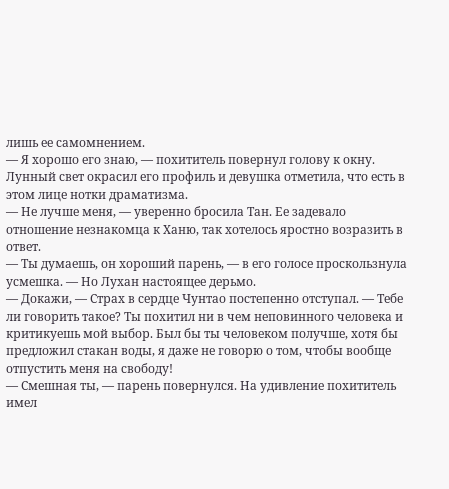лишь ее самомнением.
— Я хорошо его знаю, — похититель повернул голову к окну. Лунный свет окрасил его профиль и девушка отметила, что есть в этом лице нотки драматизма.
— Не лучше меня, — уверенно бросила Тан. Ее задевало отношение незнакомца к Ханю, так хотелось яростно возразить в ответ.
— Ты думаешь, он хороший парень, — в его голосе проскользнула усмешка. — Но Лухан настоящее дерьмо.
— Докажи, — Страх в сердце Чунтао постепенно отступал. — Тебе ли говорить такое? Ты похитил ни в чем неповинного человека и критикуешь мой выбор. Был бы ты человеком получше, хотя бы предложил стакан воды, я даже не говорю о том, чтобы вообще отпустить меня на свободу!
— Смешная ты, — парень повернулся. На удивление похититель имел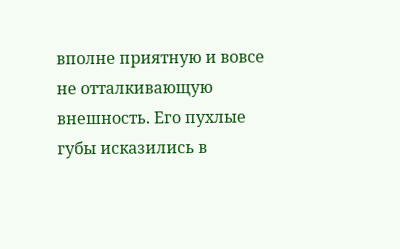вполне приятную и вовсе не отталкивающую внешность. Его пухлые губы исказились в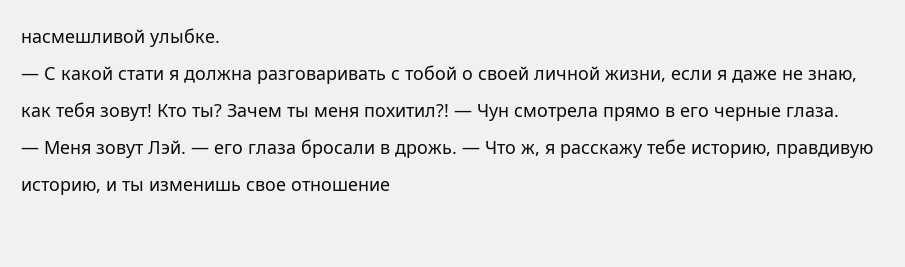насмешливой улыбке.
— С какой стати я должна разговаривать с тобой о своей личной жизни, если я даже не знаю, как тебя зовут! Кто ты? Зачем ты меня похитил?! — Чун смотрела прямо в его черные глаза.
— Меня зовут Лэй. — его глаза бросали в дрожь. — Что ж, я расскажу тебе историю, правдивую историю, и ты изменишь свое отношение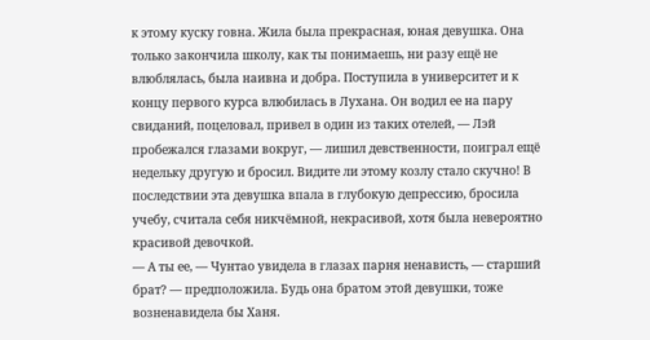к этому куску говна. Жила была прекрасная, юная девушка. Она только закончила школу, как ты понимаешь, ни разу ещё не влюблялась, была наивна и добра. Поступила в университет и к концу первого курса влюбилась в Лухана. Он водил ее на пару свиданий, поцеловал, привел в один из таких отелей, — Лэй пробежался глазами вокруг, — лишил девственности, поиграл ещё недельку другую и бросил. Видите ли этому козлу стало скучно! В последствии эта девушка впала в глубокую депрессию, бросила учебу, считала себя никчёмной, некрасивой, хотя была невероятно красивой девочкой.
— А ты ее, — Чунтао увидела в глазах парня ненависть, — старший брат? — предположила. Будь она братом этой девушки, тоже возненавидела бы Ханя.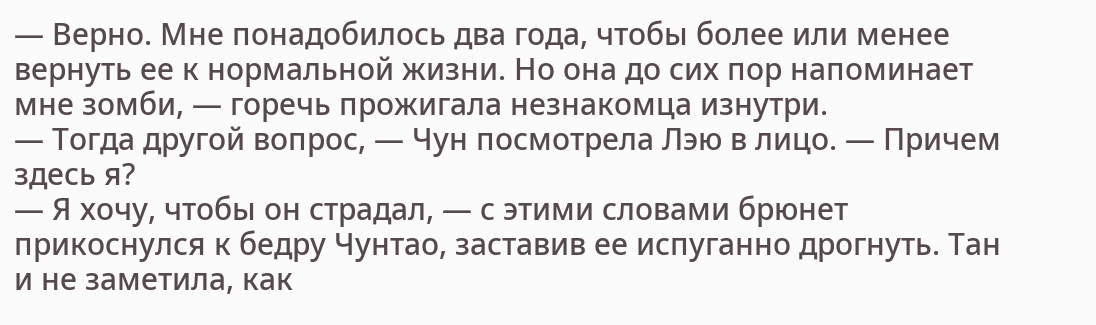— Верно. Мне понадобилось два года, чтобы более или менее вернуть ее к нормальной жизни. Но она до сих пор напоминает мне зомби, — горечь прожигала незнакомца изнутри.
— Тогда другой вопрос, — Чун посмотрела Лэю в лицо. — Причем здесь я?
— Я хочу, чтобы он страдал, — с этими словами брюнет прикоснулся к бедру Чунтао, заставив ее испуганно дрогнуть. Тан и не заметила, как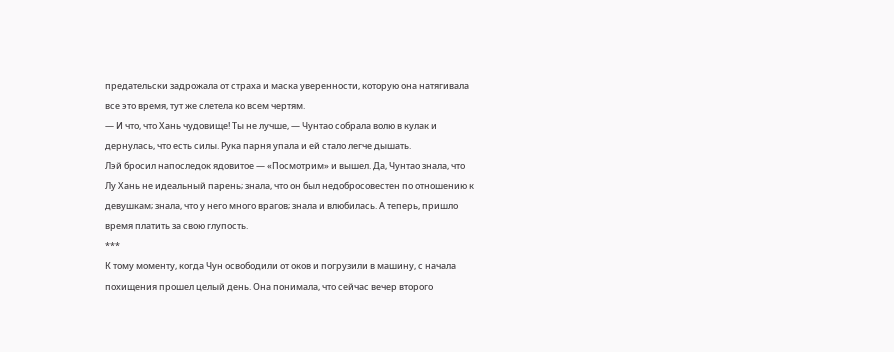предательски задрожала от страха и маска уверенности, которую она натягивала все это время, тут же слетела ко всем чертям.
— И что, что Хань чудовище! Ты не лучше, — Чунтао собрала волю в кулак и дернулась, что есть силы. Рука парня упала и ей стало легче дышать.
Лэй бросил напоследок ядовитое — «Посмотрим» и вышел. Да, Чунтао знала, что Лу Хань не идеальный парень; знала, что он был недобросовестен по отношению к девушкам; знала, что у него много врагов; знала и влюбилась. А теперь, пришло время платить за свою глупость.
***
К тому моменту, когда Чун освободили от оков и погрузили в машину, с начала похищения прошел целый день. Она понимала, что сейчас вечер второго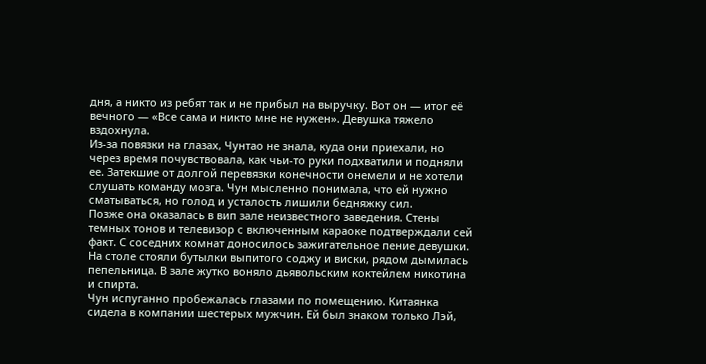дня, а никто из ребят так и не прибыл на выручку. Вот он — итог её вечного — «Все сама и никто мне не нужен». Девушка тяжело вздохнула.
Из-за повязки на глазах, Чунтао не знала, куда они приехали, но через время почувствовала, как чьи-то руки подхватили и подняли ее. Затекшие от долгой перевязки конечности онемели и не хотели слушать команду мозга. Чун мысленно понимала, что ей нужно сматываться, но голод и усталость лишили бедняжку сил.
Позже она оказалась в вип зале неизвестного заведения. Стены темных тонов и телевизор с включенным караоке подтверждали сей факт. С соседних комнат доносилось зажигательное пение девушки. На столе стояли бутылки выпитого соджу и виски, рядом дымилась пепельница. В зале жутко воняло дьявольским коктейлем никотина и спирта.
Чун испуганно пробежалась глазами по помещению. Китаянка сидела в компании шестерых мужчин. Ей был знаком только Лэй,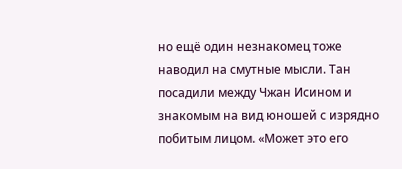но ещё один незнакомец тоже наводил на смутные мысли. Тан посадили между Чжан Исином и знакомым на вид юношей с изрядно побитым лицом. «Может это его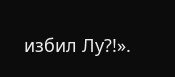избил Лу?!».